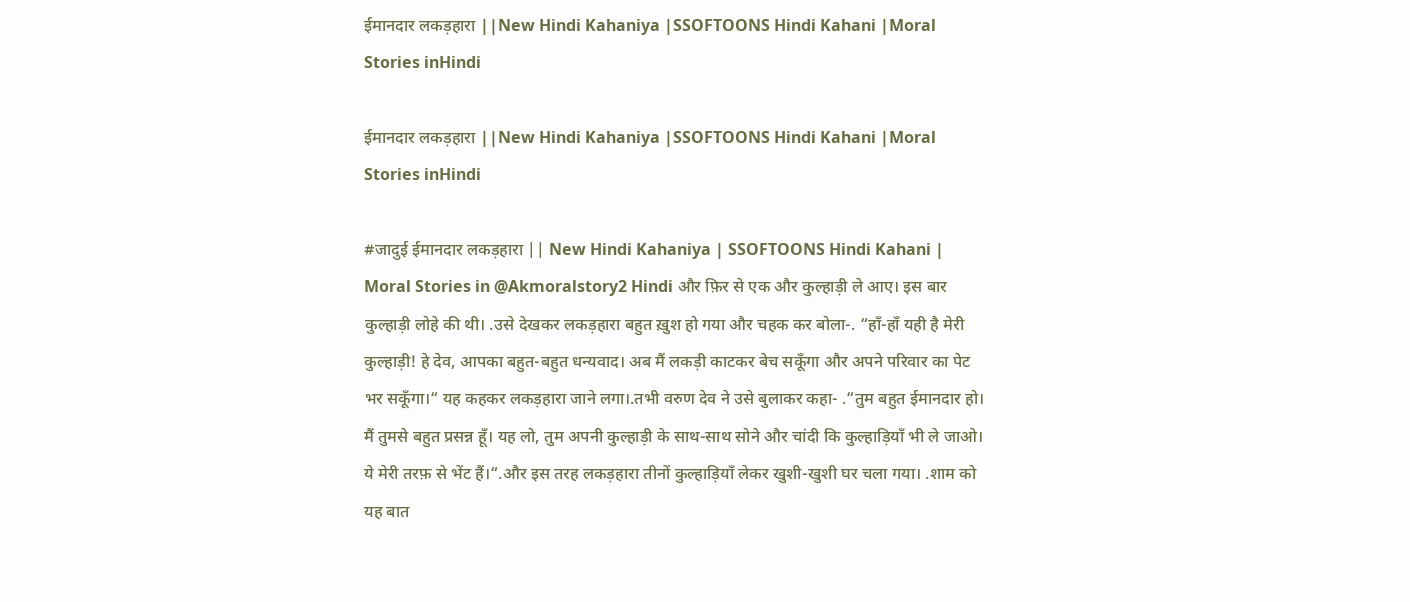ईमानदार लकड़हारा ||New Hindi Kahaniya |SSOFTOONS Hindi Kahani |Moral Stories inHindi

ईमानदार लकड़हारा ||New Hindi Kahaniya |SSOFTOONS Hindi Kahani |Moral Stories inHindi

#जादुई ईमानदार लकड़हारा || New Hindi Kahaniya | SSOFTOONS Hindi Kahani | Moral Stories in @Akmoralstory2 Hindi और फ़िर से एक और कुल्हाड़ी ले आए। इस बार कुल्हाड़ी लोहे की थी। .उसे देखकर लकड़हारा बहुत ख़ुश हो गया और चहक कर बोला-. “हाँ-हाँ यही है मेरी कुल्हाड़ी! हे देव, आपका बहुत-बहुत धन्यवाद। अब मैं लकड़ी काटकर बेच सकूँगा और अपने परिवार का पेट भर सकूँगा।“ यह कहकर लकड़हारा जाने लगा।.तभी वरुण देव ने उसे बुलाकर कहा- .“तुम बहुत ईमानदार हो। मैं तुमसे बहुत प्रसन्न हूँ। यह लो, तुम अपनी कुल्हाड़ी के साथ-साथ सोने और चांदी कि कुल्हाड़ियाँ भी ले जाओ। ये मेरी तरफ़ से भेंट हैं।“.और इस तरह लकड़हारा तीनों कुल्हाड़ियाँ लेकर खुशी-खुशी घर चला गया। .शाम को यह बात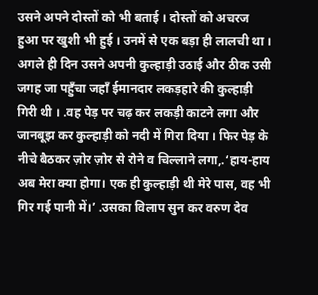उसने अपने दोस्तों को भी बताई । दोस्तों को अचरज हुआ पर खुशी भी हुई । उनमें से एक बड़ा ही लालची था । अगले ही दिन उसने अपनी कुल्हाड़ी उठाई और ठीक उसी जगह जा पहुँचा जहाँ ईमानदार लकड़हारे की कुल्हाड़ी गिरी थी । .वह पेड़ पर चढ़ कर लकड़ी काटने लगा और जानबूझ कर कुल्हाड़ी को नदी में गिरा दिया । फिर पेड़ के नीचे बैठकर ज़ोर ज़ोर से रोने व चिल्लाने लगा,.‘हाय-हाय अब मेरा क्या होगा। एक ही कुल्हाड़ी थी मेरे पास, वह भी गिर गई पानी में।’ .उसका विलाप सुन कर वरुण देव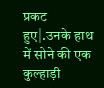प्रकट हुए|.उनके हाथ में सोने की एक कुल्हाड़ी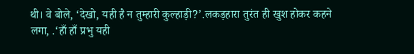थी। वे बोले, ‘देखो, यही है न तुम्हारी कुल्हाड़ी?’.लकड़हारा तुरंत ही खुश होकर कहने लगा, .‘हाँ हाँ प्रभु यही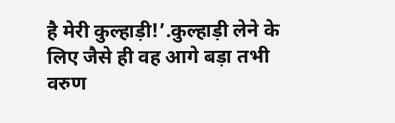है मेरी कुल्हाड़ी!’.कुल्हाड़ी लेने के लिए जैसे ही वह आगे बड़ा तभी वरुण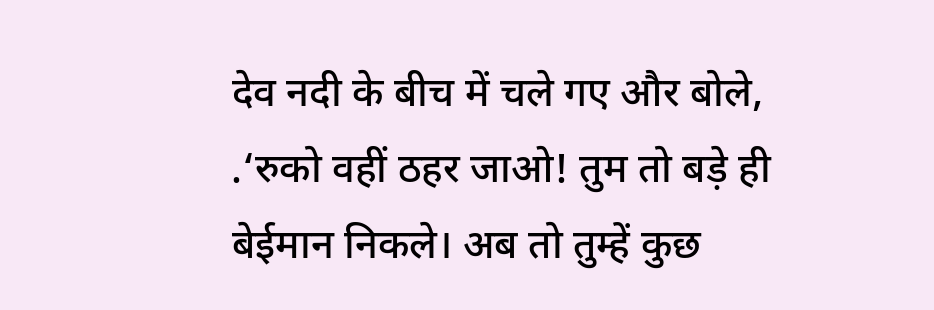देव नदी के बीच में चले गए और बोले, .‘रुको वहीं ठहर जाओ! तुम तो बड़े ही बेईमान निकले। अब तो तुम्हें कुछ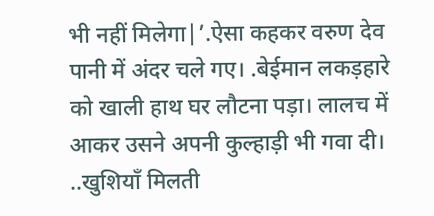भी नहीं मिलेगा|’.ऐसा कहकर वरुण देव पानी में अंदर चले गए। .बेईमान लकड़हारे को खाली हाथ घर लौटना पड़ा। लालच में आकर उसने अपनी कुल्हाड़ी भी गवा दी। ..खुशियाँ मिलती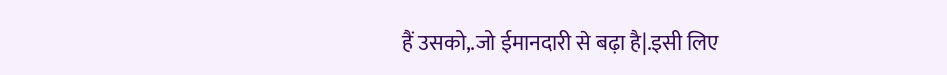हैं उसको,.जो ईमानदारी से बढ़ा है|.इसी लिए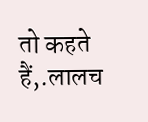तो कहते हैं,.लालच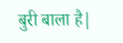बुरी बाला है|